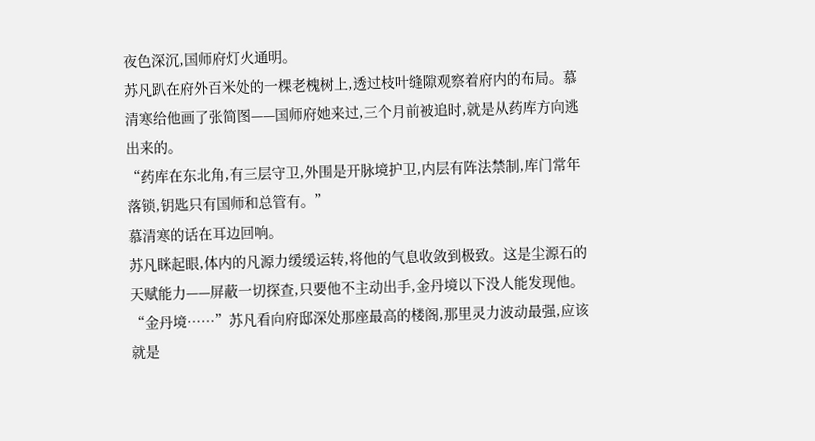夜色深沉,国师府灯火通明。
苏凡趴在府外百米处的一棵老槐树上,透过枝叶缝隙观察着府内的布局。慕清寒给他画了张简图——国师府她来过,三个月前被追时,就是从药库方向逃出来的。
“药库在东北角,有三层守卫,外围是开脉境护卫,内层有阵法禁制,库门常年落锁,钥匙只有国师和总管有。”
慕清寒的话在耳边回响。
苏凡眯起眼,体内的凡源力缓缓运转,将他的气息收敛到极致。这是尘源石的天赋能力——屏蔽一切探查,只要他不主动出手,金丹境以下没人能发现他。
“金丹境……”苏凡看向府邸深处那座最高的楼阁,那里灵力波动最强,应该就是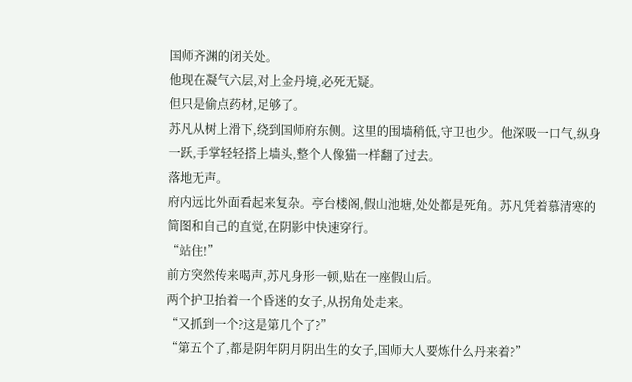国师齐渊的闭关处。
他现在凝气六层,对上金丹境,必死无疑。
但只是偷点药材,足够了。
苏凡从树上滑下,绕到国师府东侧。这里的围墙稍低,守卫也少。他深吸一口气,纵身一跃,手掌轻轻搭上墙头,整个人像猫一样翻了过去。
落地无声。
府内远比外面看起来复杂。亭台楼阁,假山池塘,处处都是死角。苏凡凭着慕清寒的简图和自己的直觉,在阴影中快速穿行。
“站住!”
前方突然传来喝声,苏凡身形一顿,贴在一座假山后。
两个护卫抬着一个昏迷的女子,从拐角处走来。
“又抓到一个?这是第几个了?”
“第五个了,都是阴年阴月阴出生的女子,国师大人要炼什么丹来着?”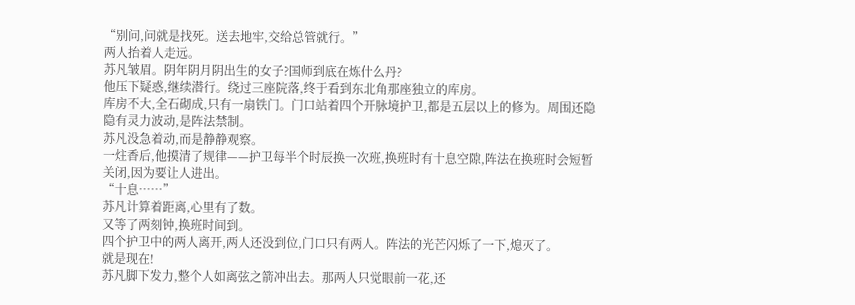“别问,问就是找死。送去地牢,交给总管就行。”
两人抬着人走远。
苏凡皱眉。阴年阴月阴出生的女子?国师到底在炼什么丹?
他压下疑惑,继续潜行。绕过三座院落,终于看到东北角那座独立的库房。
库房不大,全石砌成,只有一扇铁门。门口站着四个开脉境护卫,都是五层以上的修为。周围还隐隐有灵力波动,是阵法禁制。
苏凡没急着动,而是静静观察。
一炷香后,他摸清了规律——护卫每半个时辰换一次班,换班时有十息空隙,阵法在换班时会短暂关闭,因为要让人进出。
“十息……”
苏凡计算着距离,心里有了数。
又等了两刻钟,换班时间到。
四个护卫中的两人离开,两人还没到位,门口只有两人。阵法的光芒闪烁了一下,熄灭了。
就是现在!
苏凡脚下发力,整个人如离弦之箭冲出去。那两人只觉眼前一花,还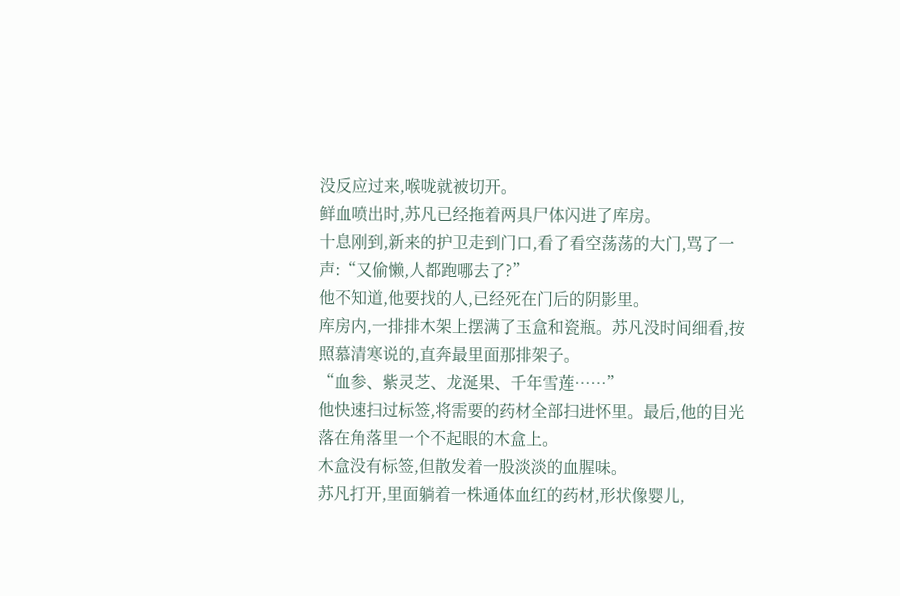没反应过来,喉咙就被切开。
鲜血喷出时,苏凡已经拖着两具尸体闪进了库房。
十息刚到,新来的护卫走到门口,看了看空荡荡的大门,骂了一声:“又偷懒,人都跑哪去了?”
他不知道,他要找的人,已经死在门后的阴影里。
库房内,一排排木架上摆满了玉盒和瓷瓶。苏凡没时间细看,按照慕清寒说的,直奔最里面那排架子。
“血参、紫灵芝、龙涎果、千年雪莲……”
他快速扫过标签,将需要的药材全部扫进怀里。最后,他的目光落在角落里一个不起眼的木盒上。
木盒没有标签,但散发着一股淡淡的血腥味。
苏凡打开,里面躺着一株通体血红的药材,形状像婴儿,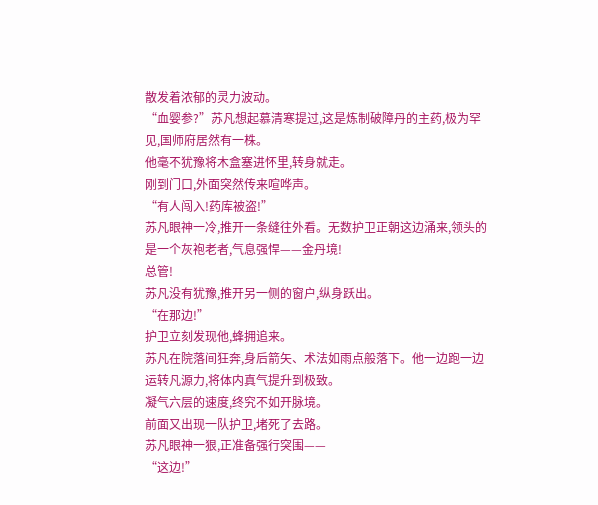散发着浓郁的灵力波动。
“血婴参?”苏凡想起慕清寒提过,这是炼制破障丹的主药,极为罕见,国师府居然有一株。
他毫不犹豫将木盒塞进怀里,转身就走。
刚到门口,外面突然传来喧哗声。
“有人闯入!药库被盗!”
苏凡眼神一冷,推开一条缝往外看。无数护卫正朝这边涌来,领头的是一个灰袍老者,气息强悍——金丹境!
总管!
苏凡没有犹豫,推开另一侧的窗户,纵身跃出。
“在那边!”
护卫立刻发现他,蜂拥追来。
苏凡在院落间狂奔,身后箭矢、术法如雨点般落下。他一边跑一边运转凡源力,将体内真气提升到极致。
凝气六层的速度,终究不如开脉境。
前面又出现一队护卫,堵死了去路。
苏凡眼神一狠,正准备强行突围——
“这边!”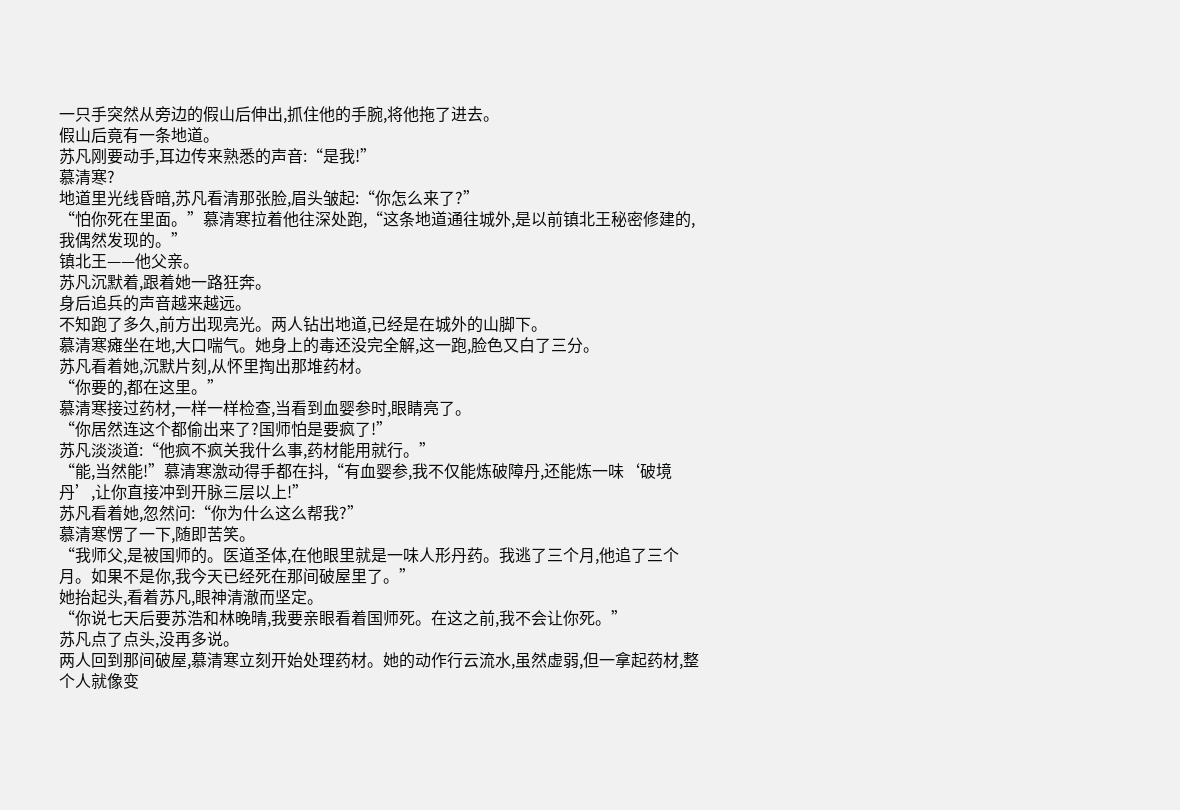一只手突然从旁边的假山后伸出,抓住他的手腕,将他拖了进去。
假山后竟有一条地道。
苏凡刚要动手,耳边传来熟悉的声音:“是我!”
慕清寒?
地道里光线昏暗,苏凡看清那张脸,眉头皱起:“你怎么来了?”
“怕你死在里面。”慕清寒拉着他往深处跑,“这条地道通往城外,是以前镇北王秘密修建的,我偶然发现的。”
镇北王——他父亲。
苏凡沉默着,跟着她一路狂奔。
身后追兵的声音越来越远。
不知跑了多久,前方出现亮光。两人钻出地道,已经是在城外的山脚下。
慕清寒瘫坐在地,大口喘气。她身上的毒还没完全解,这一跑,脸色又白了三分。
苏凡看着她,沉默片刻,从怀里掏出那堆药材。
“你要的,都在这里。”
慕清寒接过药材,一样一样检查,当看到血婴参时,眼睛亮了。
“你居然连这个都偷出来了?国师怕是要疯了!”
苏凡淡淡道:“他疯不疯关我什么事,药材能用就行。”
“能,当然能!”慕清寒激动得手都在抖,“有血婴参,我不仅能炼破障丹,还能炼一味‘破境丹’,让你直接冲到开脉三层以上!”
苏凡看着她,忽然问:“你为什么这么帮我?”
慕清寒愣了一下,随即苦笑。
“我师父,是被国师的。医道圣体,在他眼里就是一味人形丹药。我逃了三个月,他追了三个月。如果不是你,我今天已经死在那间破屋里了。”
她抬起头,看着苏凡,眼神清澈而坚定。
“你说七天后要苏浩和林晚晴,我要亲眼看着国师死。在这之前,我不会让你死。”
苏凡点了点头,没再多说。
两人回到那间破屋,慕清寒立刻开始处理药材。她的动作行云流水,虽然虚弱,但一拿起药材,整个人就像变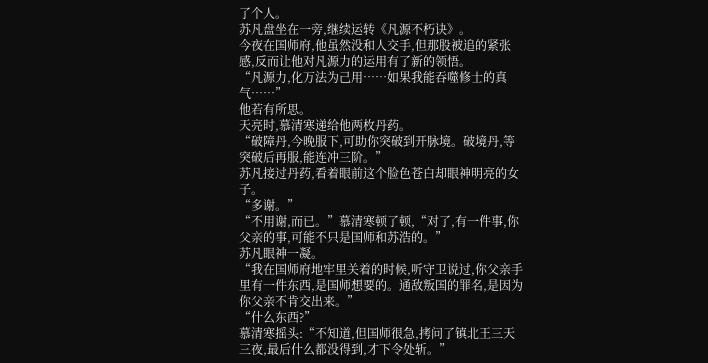了个人。
苏凡盘坐在一旁,继续运转《凡源不朽诀》。
今夜在国师府,他虽然没和人交手,但那股被追的紧张感,反而让他对凡源力的运用有了新的领悟。
“凡源力,化万法为己用……如果我能吞噬修士的真气……”
他若有所思。
天亮时,慕清寒递给他两枚丹药。
“破障丹,今晚服下,可助你突破到开脉境。破境丹,等突破后再服,能连冲三阶。”
苏凡接过丹药,看着眼前这个脸色苍白却眼神明亮的女子。
“多谢。”
“不用谢,而已。”慕清寒顿了顿,“对了,有一件事,你父亲的事,可能不只是国师和苏浩的。”
苏凡眼神一凝。
“我在国师府地牢里关着的时候,听守卫说过,你父亲手里有一件东西,是国师想要的。通敌叛国的罪名,是因为你父亲不肯交出来。”
“什么东西?”
慕清寒摇头:“不知道,但国师很急,拷问了镇北王三天三夜,最后什么都没得到,才下令处斩。”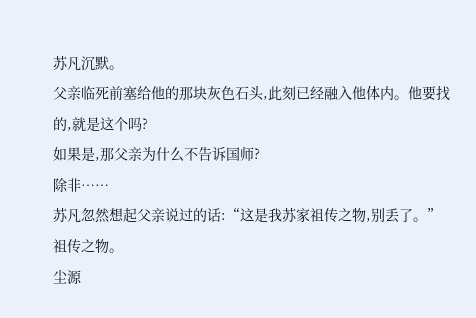苏凡沉默。
父亲临死前塞给他的那块灰色石头,此刻已经融入他体内。他要找的,就是这个吗?
如果是,那父亲为什么不告诉国师?
除非……
苏凡忽然想起父亲说过的话:“这是我苏家祖传之物,别丢了。”
祖传之物。
尘源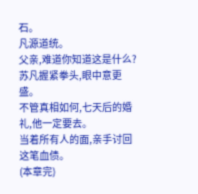石。
凡源道统。
父亲,难道你知道这是什么?
苏凡握紧拳头,眼中意更盛。
不管真相如何,七天后的婚礼,他一定要去。
当着所有人的面,亲手讨回这笔血债。
(本章完)